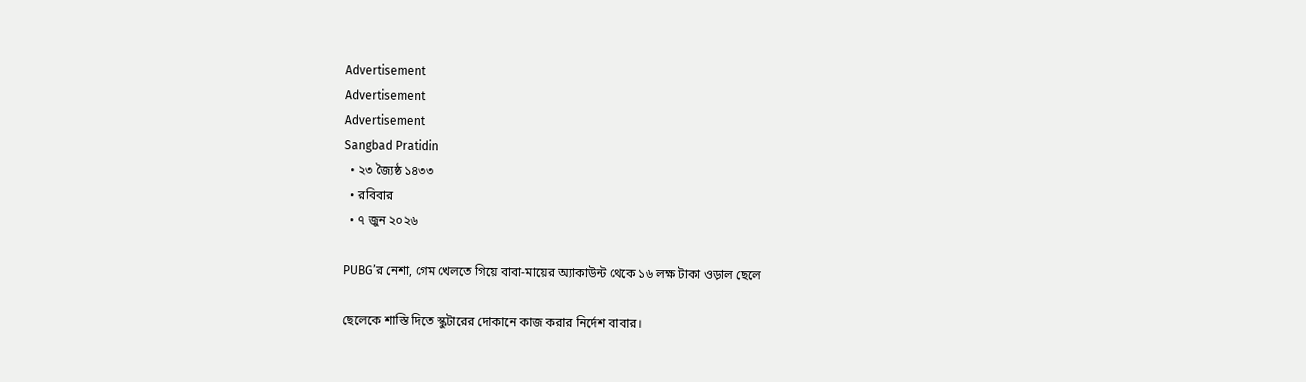Advertisement
Advertisement
Advertisement
Sangbad Pratidin
  • ২৩ জ্যৈষ্ঠ ১৪৩৩
  • রবিবার
  • ৭ জুন ২০২৬

PUBG’র নেশা, গেম খেলতে গিয়ে বাবা-মায়ের অ্যাকাউন্ট থেকে ১৬ লক্ষ টাকা ওড়াল ছেলে

ছেলেকে শাস্তি দিতে স্কুটারের দোকানে কাজ করার নির্দেশ বাবার।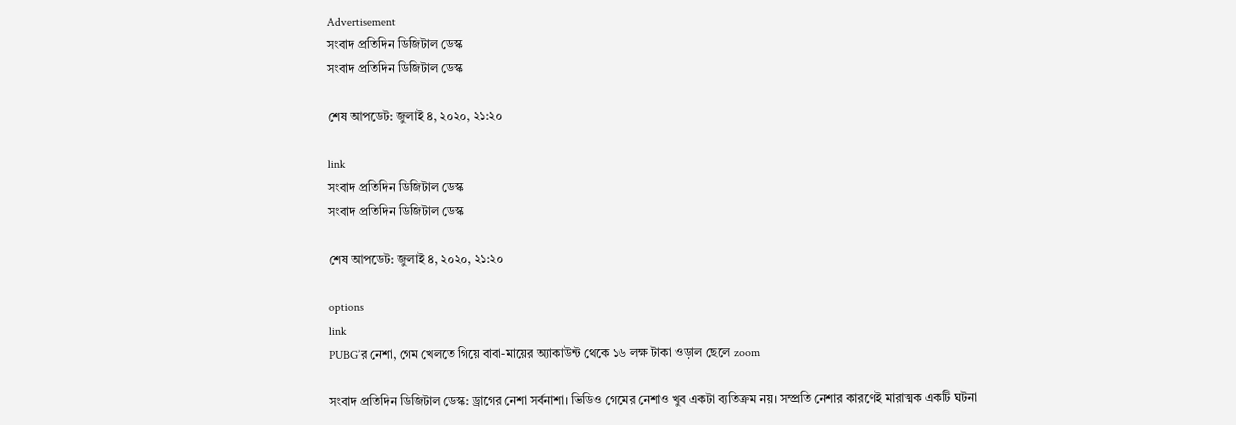Advertisement
সংবাদ প্রতিদিন ডিজিটাল ডেস্ক
সংবাদ প্রতিদিন ডিজিটাল ডেস্ক

শেষ আপডেট: জুলাই ৪, ২০২০, ২১:২০

link
সংবাদ প্রতিদিন ডিজিটাল ডেস্ক
সংবাদ প্রতিদিন ডিজিটাল ডেস্ক

শেষ আপডেট: জুলাই ৪, ২০২০, ২১:২০

options
link
PUBG’র নেশা, গেম খেলতে গিয়ে বাবা-মায়ের অ্যাকাউন্ট থেকে ১৬ লক্ষ টাকা ওড়াল ছেলে zoom

সংবাদ প্রতিদিন ডিজিটাল ডেস্ক: ড্রাগের নেশা সর্বনাশা। ভিডিও গেমের নেশাও খুব একটা ব্যতিক্রম নয়। সম্প্রতি নেশার কারণেই মারাত্মক একটি ঘটনা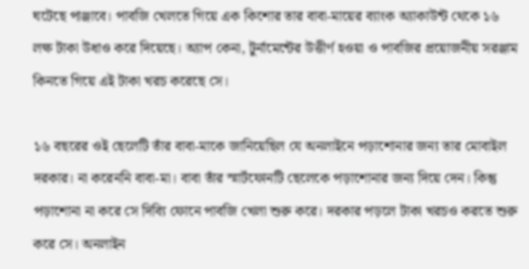ঘটেছে পাঞ্জাবে। পাবজি খেলতে গিয়ে এক কিশোর তার বাবা-মায়ের ব্যাংক অ্যাকাউন্ট থেকে ১৬ লক্ষ টাকা উধাও করে দিয়েছে। অ্যাপ কেনা, টুর্নামেন্টের উত্তীর্ণ হওয়া ও পাবজির প্রয়োজনীয় সরঞ্জাম কিনতে গিয়ে এই টাকা খরচ করেছে সে।

১৬ বছরের ওই ছেলেটি তাঁর বাবা-মাকে জানিয়েছিল যে অনলাইনে পড়াশোনার জন্য তার মোবাইল দরকার। না করেননি বাবা-মা। বাবা তাঁর স্মার্টফোনটি ছেলেকে পড়াশোনার জন্য দিয়ে দেন। কিন্তু পড়াশোনা না করে সে দিব্যি ফোনে পাবজি খেলা শুরু করে। দরকার পড়লে টাকা খরচও করতে শুরু করে সে। অনলাইন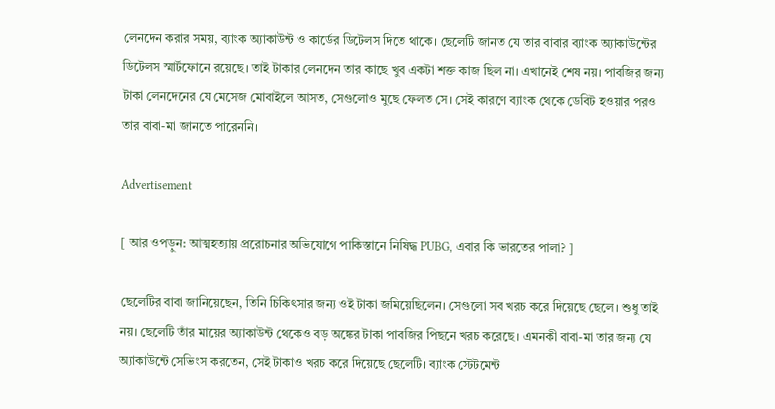লেনদেন করার সময়, ব্যাংক অ্যাকাউন্ট ও কার্ডের ডিটেলস দিতে থাকে। ছেলেটি জানত যে তার বাবার ব্যাংক অ্যাকাউন্টের ডিটেলস স্মার্টফোনে রয়েছে। তাই টাকার লেনদেন তার কাছে খুব একটা শক্ত কাজ ছিল না। এখানেই শেষ নয়। পাবজির জন্য টাকা লেনদেনের যে মেসেজ মোবাইলে আসত, সেগুলোও মুছে ফেলত সে। সেই কারণে ব্যাংক থেকে ডেবিট হওয়ার পরও তার বাবা-মা জানতে পারেননি।

Advertisement

[ আর ওপড়ুন: আত্মহত্যায় প্ররোচনার অভিযোগে পাকিস্তানে নিষিদ্ধ PUBG, এবার কি ভারতের পালা? ]

ছেলেটির বাবা জানিয়েছেন, তিনি চিকিৎসার জন্য ওই টাকা জমিয়েছিলেন। সেগুলো সব খরচ করে দিয়েছে ছেলে। শুধু তাই নয়। ছেলেটি তাঁর মায়ের অ্যাকাউন্ট থেকেও বড় অঙ্কের টাকা পাবজির পিছনে খরচ করেছে। এমনকী বাবা-মা তার জন্য যে অ্যাকাউন্টে সেভিংস করতেন, সেই টাকাও খরচ করে দিয়েছে ছেলেটি। ব্যাংক স্টেটমেন্ট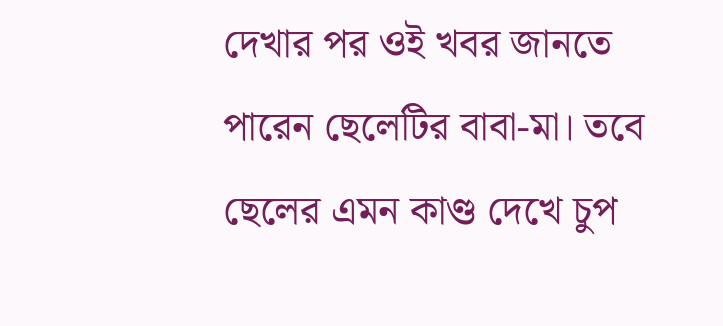দেখার পর ওই খবর জানতে পারেন ছেলেটির বাবা-মা। তবে ছেলের এমন কাণ্ড দেখে চুপ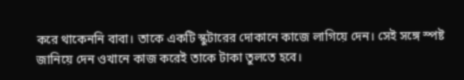করে থাকেননি বাবা। তাকে একটি স্কুটারের দোকানে কাজে লাগিয়ে দেন। সেই সঙ্গে স্পষ্ট জানিয়ে দেন ওখানে কাজ করেই তাকে টাকা তুলতে হবে।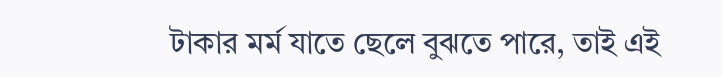টাকার মর্ম যাতে ছেলে বুঝতে পারে, তাই এই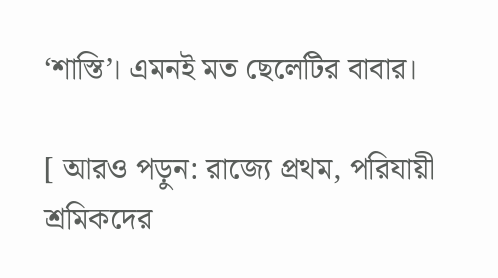‘শাস্তি’। এমনই মত ছেলেটির বাবার।

[ আরও পড়ুন: রাজ্যে প্রথম, পরিযায়ী শ্রমিকদের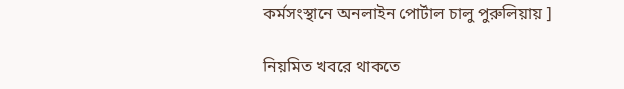কর্মসংস্থানে অনলাইন পোর্টাল চালু পুরুলিয়ায় ]

নিয়মিত খবরে থাকতে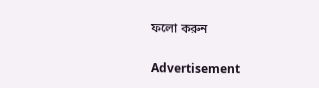ফলো করুন

Advertisement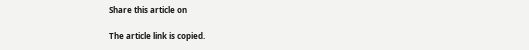Share this article on

The article link is copied.